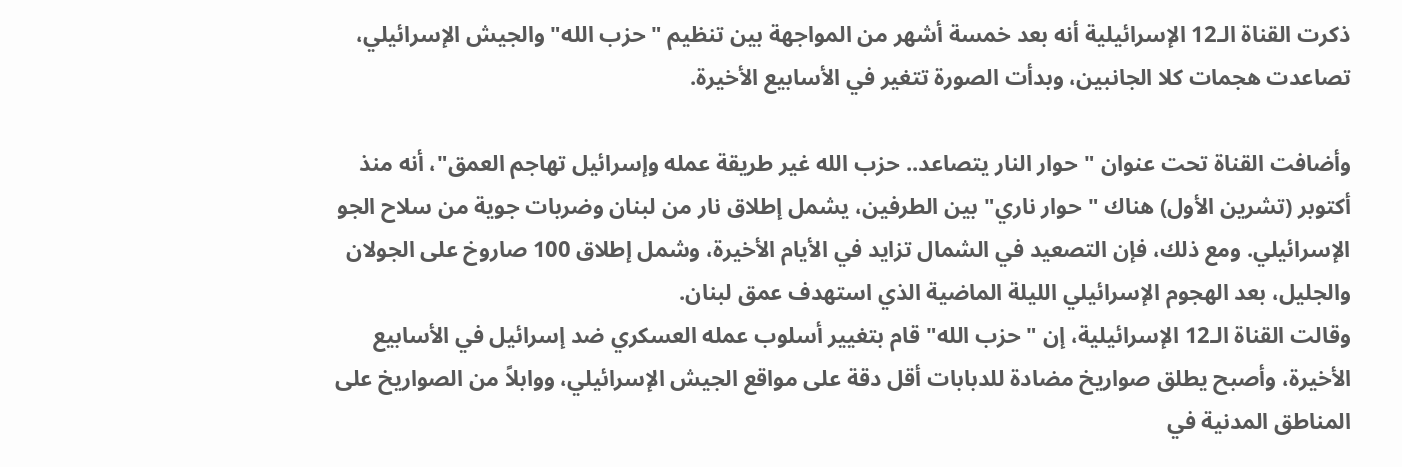ذكرت القناة الـ12 الإسرائيلية أنه بعد خمسة أشهر من المواجهة بين تنظيم "حزب الله" والجيش الإسرائيلي، تصاعدت هجمات كلا الجانبين، وبدأت الصورة تتغير في الأسابيع الأخيرة.

وأضافت القناة تحت عنوان "حوار النار يتصاعد.. حزب الله غير طريقة عمله وإسرائيل تهاجم العمق"، أنه منذ أكتوبر (تشرين الأول) هناك "حوار ناري" بين الطرفين، يشمل إطلاق نار من لبنان وضربات جوية من سلاح الجو الإسرائيلي. ومع ذلك، فإن التصعيد في الشمال تزايد في الأيام الأخيرة، وشمل إطلاق 100 صاروخ على الجولان والجليل، بعد الهجوم الإسرائيلي الليلة الماضية الذي استهدف عمق لبنان.
وقالت القناة الـ12 الإسرائيلية، إن "حزب الله" قام بتغيير أسلوب عمله العسكري ضد إسرائيل في الأسابيع الأخيرة، وأصبح يطلق صواريخ مضادة للدبابات أقل دقة على مواقع الجيش الإسرائيلي، ووابلاً من الصواريخ على المناطق المدنية في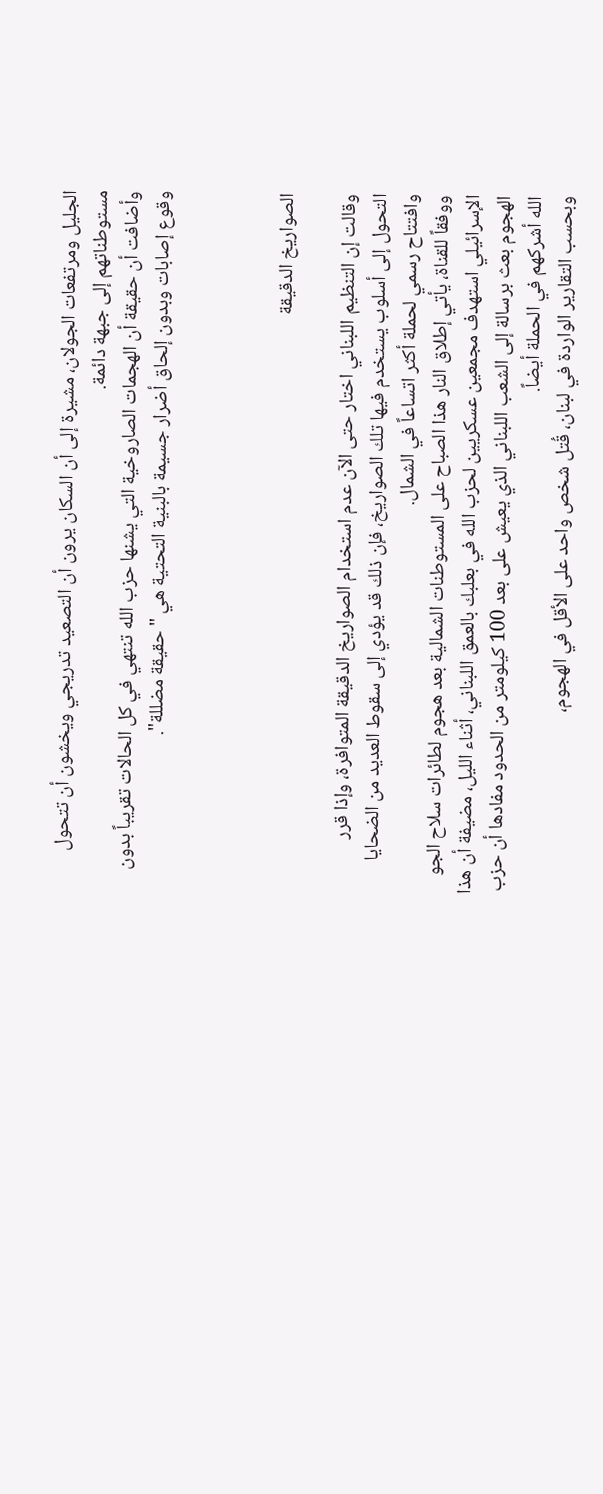الجليل ومرتفعات الجولان، مشيرة إلى أن السكان يرون أن التصعيد تدريجي ويخشون أن تتحول مستوطناتهم إلى جبهة دائمة.
وأضافت أن حقيقة أن الهجمات الصاروخية التي يشنها حزب الله تنتهي في كل الحالات تقريباً بدون وقوع إصابات وبدون إلحاق أضرار جسيمة بالبنية التحتية هي "حقيقة مضللة".



الصواريخ الدقيقة

وقالت إن التنظيم اللبناني اختار حتى الآن عدم استخدام الصواريخ الدقيقة المتوافرة، وإذا قرر التحول إلى أسلوب يستخدم فيها تلك الصواريخ، فإن ذلك قد يؤدي إلى سقوط العديد من الضحايا وافتتاح رسمي لحملة أكثر اتساعاً في الشمال.
ووفقاً للقناة، يأتي إطلاق النار هذا الصباح على المستوطنات الشمالية بعد هجوم لطائرات سلاح الجو الإسرائيلي استهدف مجمعين عسكريين لحزب الله في بعلبك بالعمق اللبناني، أثناء الليل، مضيفة أن هذا الهجوم بعث برسالة إلى الشعب اللبناني الذي يعيش على بعد 100 كيلومتر من الحدود مفادها أن حزب الله أشركهم في الحملة أيضاً.
وبحسب التقارير الواردة في لبنان، قُتل شخص واحد على الأقل في الهجوم،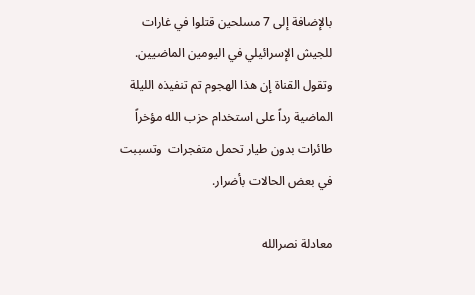بالإضافة إلى 7 مسلحين قتلوا في غارات للجيش الإسرائيلي في اليومين الماضيين.
وتقول القناة إن هذا الهجوم تم تنفيذه الليلة الماضية رداً على استخدام حزب الله مؤخراً طائرات بدون طيار تحمل متفجرات  وتسببت في بعض الحالات بأضرار.

معادلة نصرالله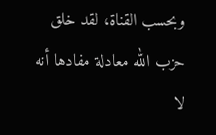وبحسب القناة، لقد خلق حزب الله معادلة مفادها أنه لا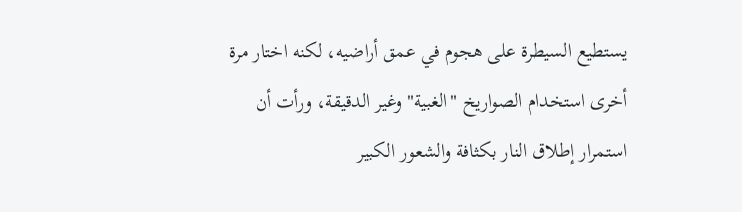يستطيع السيطرة على هجوم في عمق أراضيه، لكنه اختار مرة أخرى استخدام الصواريخ "الغبية" وغير الدقيقة، ورأت أن استمرار إطلاق النار بكثافة والشعور الكبير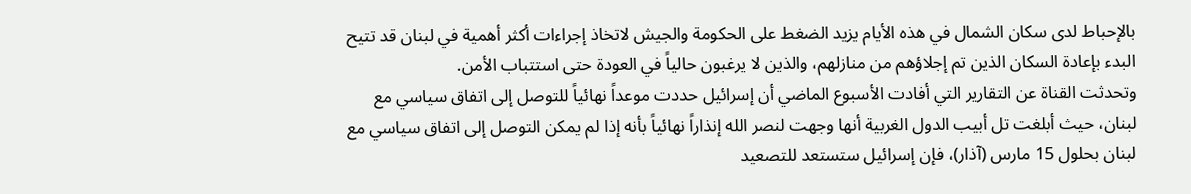بالإحباط لدى سكان الشمال في هذه الأيام يزيد الضغط على الحكومة والجيش لاتخاذ إجراءات أكثر أهمية في لبنان قد تتيح البدء بإعادة السكان الذين تم إجلاؤهم من منازلهم، والذين لا يرغبون حالياً في العودة حتى استتباب الأمن.
وتحدثت القناة عن التقارير التي أفادت الأسبوع الماضي أن إسرائيل حددت موعداً نهائياً للتوصل إلى اتفاق سياسي مع لبنان، حيث أبلغت تل أبيب الدول الغربية أنها وجهت لنصر الله إنذاراً نهائياً بأنه إذا لم يمكن التوصل إلى اتفاق سياسي مع لبنان بحلول 15 مارس (آذار)، فإن إسرائيل ستستعد للتصعيد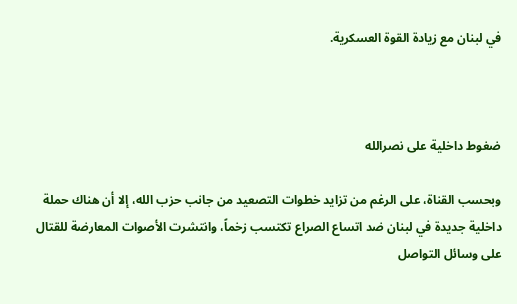في لبنان مع زيادة القوة العسكرية.



ضغوط داخلية على نصرالله

وبحسب القناة، على الرغم من تزايد خطوات التصعيد من جانب حزب الله، إلا أن هناك حملة داخلية جديدة في لبنان ضد اتساع الصراع تكتسب زخماً، وانتشرت الأصوات المعارضة للقتال على وسائل التواصل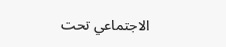الاجتماعي تحت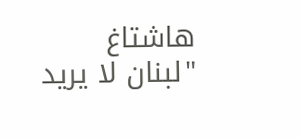هاشتاغ "لبنان لا يريد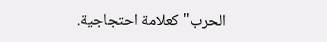الحرب" كعلامة احتجاجية.